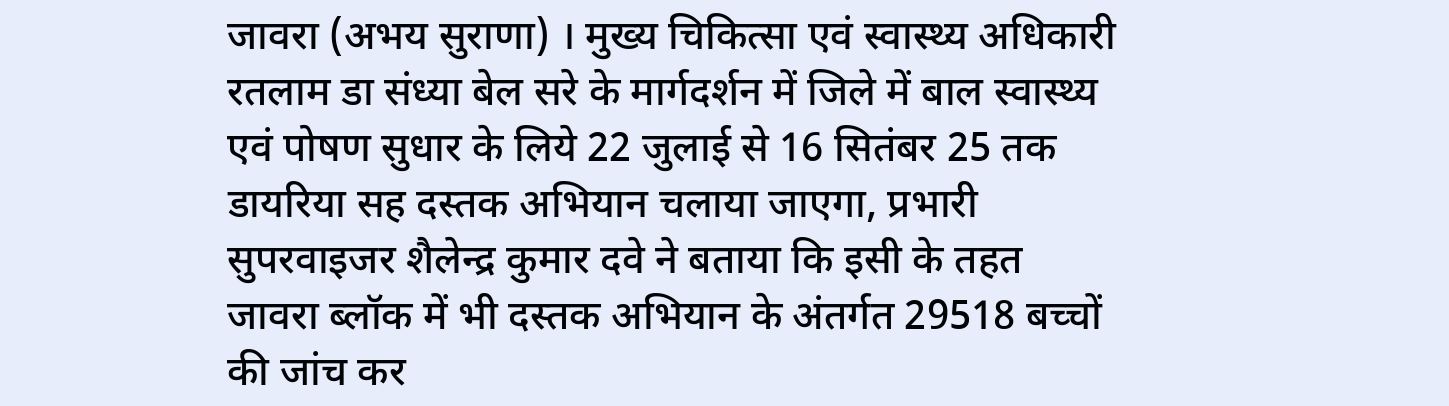जावरा (अभय सुराणा) । मुख्य चिकित्सा एवं स्वास्थ्य अधिकारी रतलाम डा संध्या बेल सरे के मार्गदर्शन में जिले में बाल स्वास्थ्य एवं पोषण सुधार के लिये 22 जुलाई से 16 सितंबर 25 तक डायरिया सह दस्तक अभियान चलाया जाएगा, प्रभारी सुपरवाइजर शैलेन्द्र कुमार दवे ने बताया कि इसी के तहत जावरा ब्लॉक में भी दस्तक अभियान के अंतर्गत 29518 बच्चों की जांच कर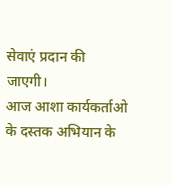सेवाएं प्रदान की जाएगी।
आज आशा कार्यकर्ताओ के दस्तक अभियान के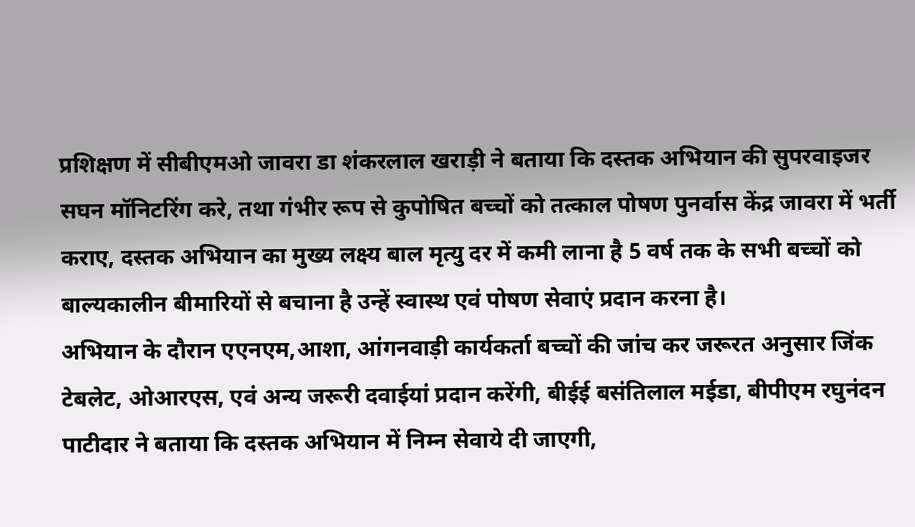प्रशिक्षण में सीबीएमओ जावरा डा शंकरलाल खराड़ी ने बताया कि दस्तक अभियान की सुपरवाइजर सघन मॉनिटरिंग करे, तथा गंभीर रूप से कुपोषित बच्चों को तत्काल पोषण पुनर्वास केंद्र जावरा में भर्ती कराए, दस्तक अभियान का मुख्य लक्ष्य बाल मृत्यु दर में कमी लाना है 5 वर्ष तक के सभी बच्चों को बाल्यकालीन बीमारियों से बचाना है उन्हें स्वास्थ एवं पोषण सेवाएं प्रदान करना है।
अभियान के दौरान एएनएम,आशा, आंगनवाड़ी कार्यकर्ता बच्चों की जांच कर जरूरत अनुसार जिंक टेबलेट, ओआरएस, एवं अन्य जरूरी दवाईयां प्रदान करेंगी, बीईई बसंतिलाल मईडा, बीपीएम रघुनंदन पाटीदार ने बताया कि दस्तक अभियान में निम्न सेवाये दी जाएगी,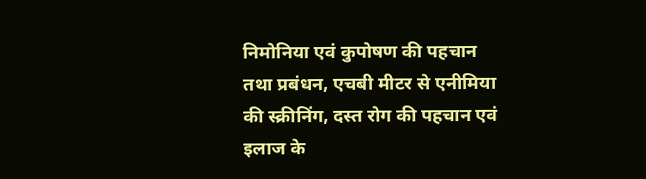निमोनिया एवं कुपोषण की पहचान तथा प्रबंधन, एचबी मीटर से एनीमिया की स्क्रीनिंग, दस्त रोग की पहचान एवं इलाज के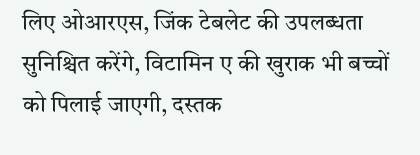लिए ओआरएस, जिंक टेबलेट की उपलब्धता सुनिश्चित करेंगे, विटामिन ए की खुराक भी बच्चों को पिलाई जाएगी, दस्तक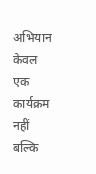अभियान केवल एक कार्यक्रम नहीं बल्कि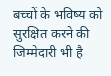बच्चों के भविष्य को सुरक्षित करने की जिम्मेदारी भी है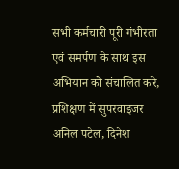सभी कर्मचारी पूरी गंभीरता एवं समर्पण के साथ इस अभियान को संचालित करे, प्रशिक्षण में सुपरवाइजर अनिल पटेल, दिनेश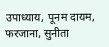उपाध्याय, पूनम दायम, फरजाना, सुनीता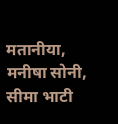मतानीया, मनीषा सोनी, सीमा भाटी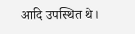आदि उपस्थित थे।